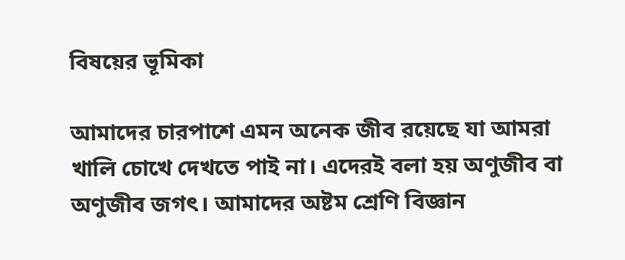বিষয়ের ভূমিকা

আমাদের চারপাশে এমন অনেক জীব রয়েছে যা আমরা খালি চোখে দেখতে পাই না। এদেরই বলা হয় অণুজীব বা অণুজীব জগৎ। আমাদের অষ্টম শ্রেণি বিজ্ঞান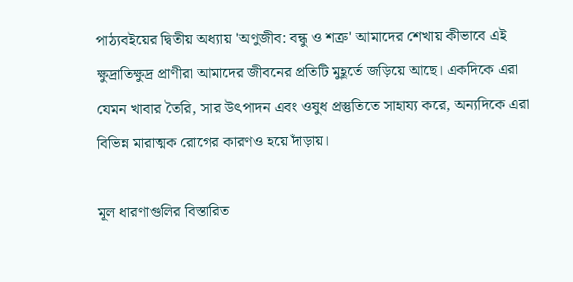পাঠ্যবইয়ের দ্বিতীয় অধ্যায় 'অণুজীব: বন্ধু ও শত্রু' আমাদের শেখায় কীভাবে এই ক্ষুদ্রাতিক্ষুদ্র প্রাণীরা আমাদের জীবনের প্রতিটি মুহূর্তে জড়িয়ে আছে। একদিকে এরা যেমন খাবার তৈরি, সার উৎপাদন এবং ওষুধ প্রস্তুতিতে সাহায্য করে, অন্যদিকে এরা বিভিন্ন মারাত্মক রোগের কারণও হয়ে দাঁড়ায়।

মূল ধারণাগুলির বিস্তারিত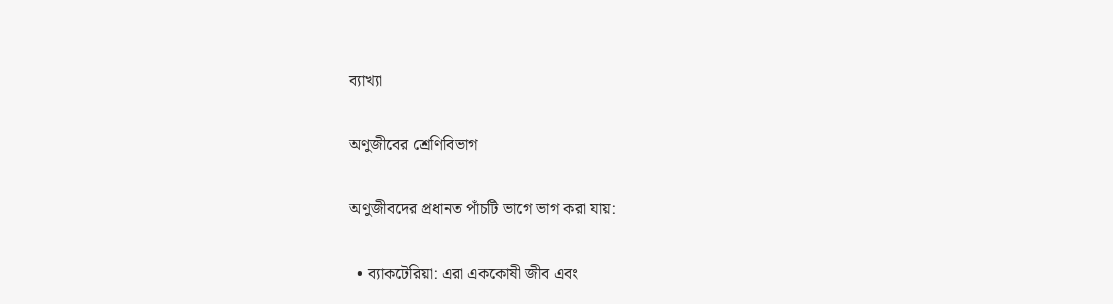ব্যাখ্যা

অণুজীবের শ্রেণিবিভাগ

অণুজীবদের প্রধানত পাঁচটি ভাগে ভাগ করা যায়:

  • ব্যাকটেরিয়া: এরা এককোষী জীব এবং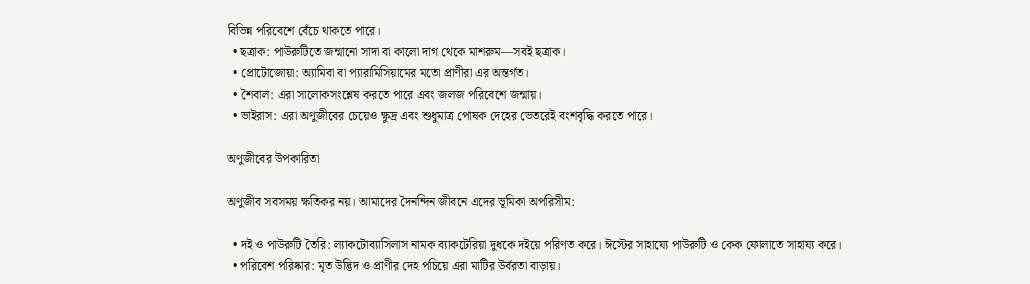বিভিন্ন পরিবেশে বেঁচে থাকতে পারে।
  • ছত্রাক: পাউরুটিতে জন্মানো সাদা বা কালো দাগ থেকে মাশরুম—সবই ছত্রাক।
  • প্রোটোজোয়া: অ্যামিবা বা প্যারামিসিয়ামের মতো প্রাণীরা এর অন্তর্গত।
  • শৈবাল: এরা সালোকসংশ্লেষ করতে পারে এবং জলজ পরিবেশে জন্মায়।
  • ভাইরাস: এরা অণুজীবের চেয়েও ক্ষুদ্র এবং শুধুমাত্র পোষক দেহের ভেতরেই বংশবৃদ্ধি করতে পারে।

অণুজীবের উপকারিতা

অণুজীব সবসময় ক্ষতিকর নয়। আমাদের দৈনন্দিন জীবনে এদের ভূমিকা অপরিসীম:

  • দই ও পাউরুটি তৈরি: ল্যাকটোব্যাসিলাস নামক ব্যাকটেরিয়া দুধকে দইয়ে পরিণত করে। ঈস্টের সাহায্যে পাউরুটি ও কেক ফোলাতে সাহায্য করে।
  • পরিবেশ পরিষ্কার: মৃত উদ্ভিদ ও প্রাণীর দেহ পচিয়ে এরা মাটির উর্বরতা বাড়ায়।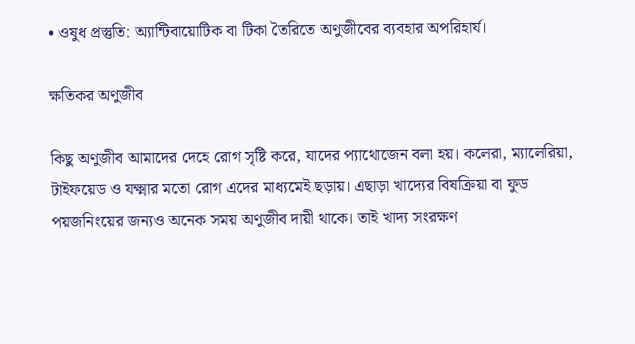• ওষুধ প্রস্তুতি: অ্যান্টিবায়োটিক বা টিকা তৈরিতে অণুজীবের ব্যবহার অপরিহার্য।

ক্ষতিকর অণুজীব

কিছু অণুজীব আমাদের দেহে রোগ সৃষ্টি করে, যাদের প্যাথোজেন বলা হয়। কলেরা, ম্যালেরিয়া, টাইফয়েড ও যক্ষ্মার মতো রোগ এদের মাধ্যমেই ছড়ায়। এছাড়া খাদ্যের বিষক্রিয়া বা ফুড পয়জনিংয়ের জন্যও অনেক সময় অণুজীব দায়ী থাকে। তাই খাদ্য সংরক্ষণ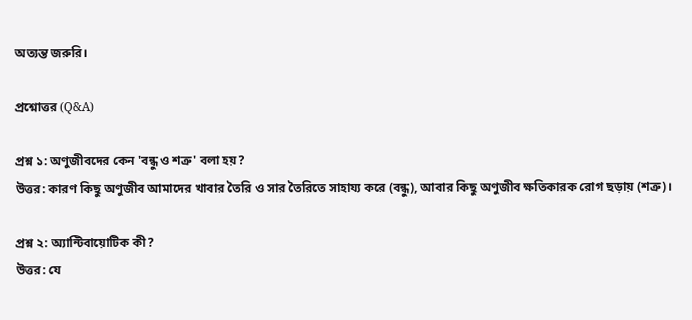অত্যন্ত জরুরি।

প্রশ্নোত্তর (Q&A)

প্রশ্ন ১: অণুজীবদের কেন 'বন্ধু ও শত্রু' বলা হয়?
উত্তর: কারণ কিছু অণুজীব আমাদের খাবার তৈরি ও সার তৈরিতে সাহায্য করে (বন্ধু), আবার কিছু অণুজীব ক্ষতিকারক রোগ ছড়ায় (শত্রু)।

প্রশ্ন ২: অ্যান্টিবায়োটিক কী?
উত্তর: যে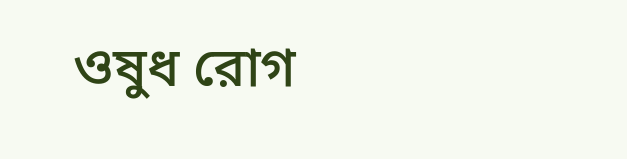ওষুধ রোগ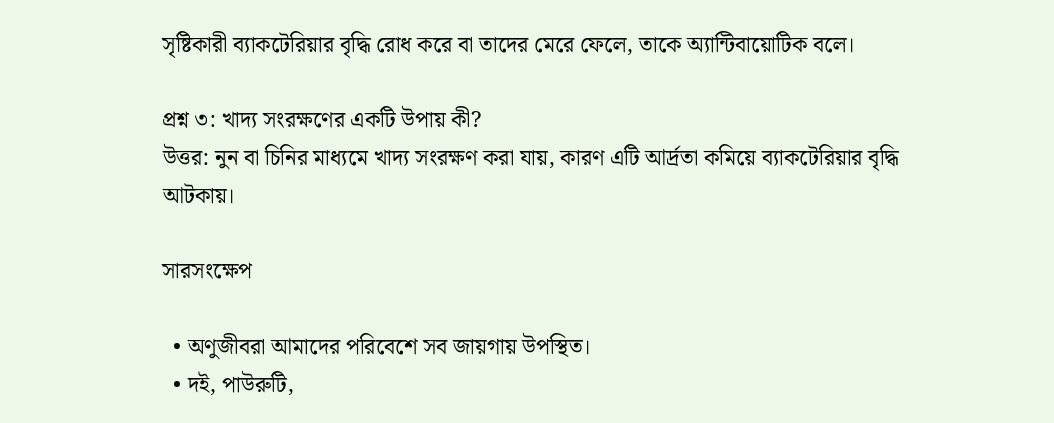সৃষ্টিকারী ব্যাকটেরিয়ার বৃদ্ধি রোধ করে বা তাদের মেরে ফেলে, তাকে অ্যান্টিবায়োটিক বলে।

প্রশ্ন ৩: খাদ্য সংরক্ষণের একটি উপায় কী?
উত্তর: নুন বা চিনির মাধ্যমে খাদ্য সংরক্ষণ করা যায়, কারণ এটি আর্দ্রতা কমিয়ে ব্যাকটেরিয়ার বৃদ্ধি আটকায়।

সারসংক্ষেপ

  • অণুজীবরা আমাদের পরিবেশে সব জায়গায় উপস্থিত।
  • দই, পাউরুটি,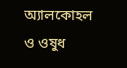অ্যালকোহল ও ওষুধ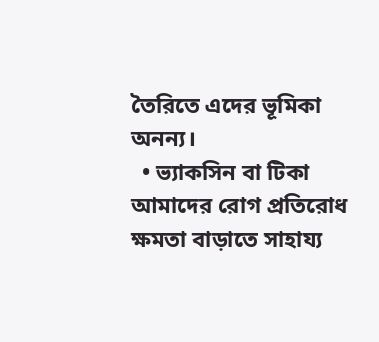তৈরিতে এদের ভূমিকা অনন্য।
  • ভ্যাকসিন বা টিকা আমাদের রোগ প্রতিরোধ ক্ষমতা বাড়াতে সাহায্য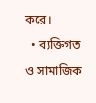করে।
  • ব্যক্তিগত ও সামাজিক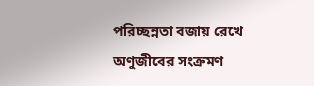পরিচ্ছন্নতা বজায় রেখে অণুজীবের সংক্রমণ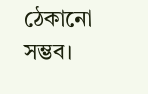ঠেকানো সম্ভব।